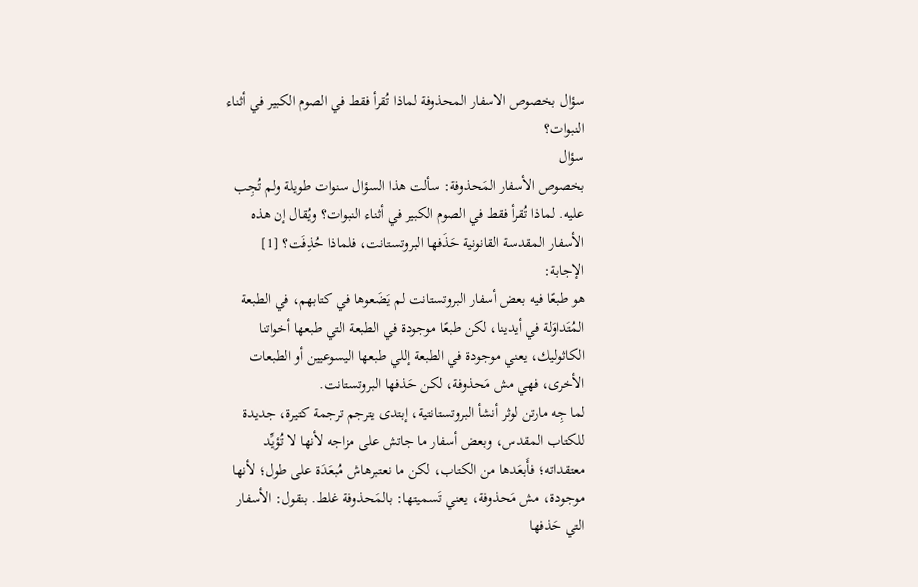سؤال بخصوص الاسفار المحذوفة لماذا تُقرأ فقط في الصوم الكبير في أثناء النبوات؟
سؤال
بخصوص الأسفار المَحذوفة: سألت هذا السؤال سنوات طويلة ولم تُجِب عليه. لماذا تُقرأ فقط في الصوم الكبير في أثناء النبوات؟ ويُقال إن هذه الأسفار المقدسة القانونية حَذَفها البروتستانت، فلماذا حُذِفَت؟ [1]
الإجابة:
هو طبعًا فيه بعض أسفار البروتستانت لم يَضَعوها في كتابهم، في الطبعة المُتَداوَلة في أيدينا، لكن طبعًا موجودة في الطبعة التي طبعها أخواتنا الكاثوليك، يعني موجودة في الطبعة إللي طبعها اليسوعيين أو الطبعات الأخرى، فهي مش مَحذوفة، لكن حَذفها البروتستانت.
لما جِه مارتن لوثر أنشأ البروتستانتية، إبتدى يترجم ترجمة كتيرة، جديدة للكتاب المقدس، وبعض أسفار ما جاتش على مزاجه لأنها لا تُؤيِّد معتقداته؛ فأَبعَدها من الكتاب، لكن ما نعتبرهاش مُبعَدَة على طول؛ لأنها موجودة، مش مَحذوفة، يعني تَسميتها: بالمَحذوفة غلط. بنقول: الأسفار التي حَذفها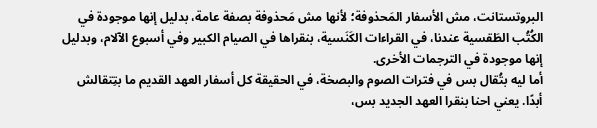البروتستانت، مش الأسفار المَحذوفة؛ لأنها مش مَحذوفة بصفة عامة، بدليل إنها موجودة في الكُتُب الطَقسية عندنا، في القراءات الكَنَسية، بنقراها في الصيام الكبير وفي أسبوع الآلام، وبدليل إنها موجودة في الترجمات الأخرى.
أما ليه بتُقال بس في فترات الصوم والبصخة، في الحقيقة كل أسفار العهد القديم ما بتِتقالش أبدًا. يعني احنا بنقرا العهد الجديد بس،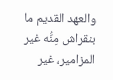والعهد القديم ما بنقراش مِنُّه غير المزامير، غير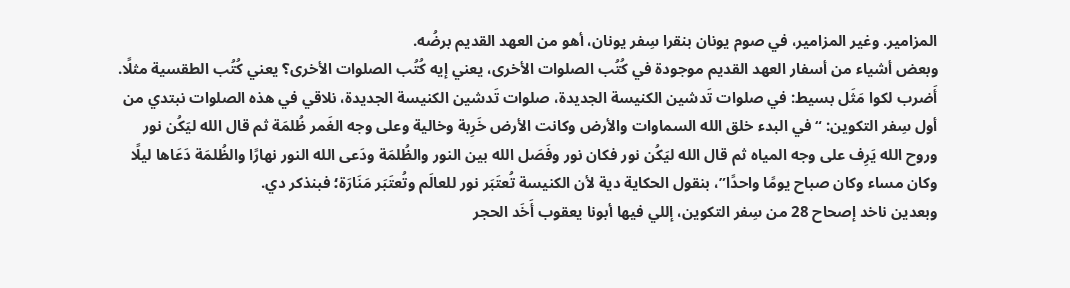المزامير. وغير المزامير، في صوم يونان بنقرا سِفر يونان، أهو من العهد القديم برضُه.
وبعض أشياء من أسفار العهد القديم موجودة في كُتُب الصلوات الأخرى، يعني إيه كُتُب الصلوات الأخرى؟ يعني كُتُب الطقسية مثلًا. أَضرب لكوا مَثَل بسيط: في صلوات تَدشين الكنيسة الجديدة، صلوات تَدشين الكنيسة الجديدة، نلاقي في هذه الصلوات نبتدي من أول سِفر التكوين: “في البدء خلق الله السماوات والأرض وكانت الأرض خَرِبة وخالية وعلى وجه الغَمر ظُلمَة ثم قال الله ليَكُن نور وروح الله يَرِف على وجه المياه ثم قال الله ليَكُن نور فكان نور وفَصَل الله بين النور والظُلمَة ودَعى الله النور نهارًا والظُلمَة دَعَاها ليلًا وكان مساء وكان صباح يومًا واحدًا”، بنقول الحكاية دية لأن الكنيسة تُعتَبَر نور للعالَم وتُعتَبَر مَنَارَة؛ فبنذكر دي.
وبعدين ناخد إصحاح 28 من سِفر التكوين، إللي فيها أبونا يعقوب أَخَد الحجر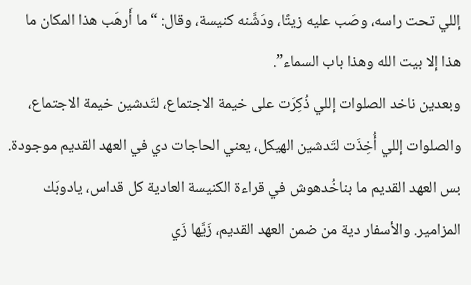إللي تحت راسه، وصَب عليه زيتًا، ودَشَّنه كنيسة، وقال: “ما أَرهَب هذا المكان ما هذا إلا بيت الله وهذا باب السماء”.
وبعدين ناخد الصلوات إللي ذُكِرَت على خيمة الاجتماع، لتَدشين خيمة الاجتماع، والصلوات إللي أُخِذَت لتَدشين الهيكل، يعني الحاجات دي في العهد القديم موجودة. بس العهد القديم ما بناخُدهوش في قراءة الكنيسة العادية كل قداس، يادوبَك المزامير. والأسفار دية من ضمن العهد القديم، زَيَّها زَي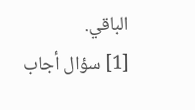الباقي.
[1] سؤال أجاب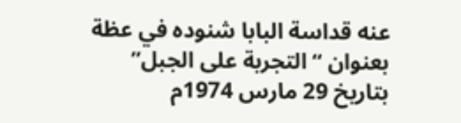عنه قداسة البابا شنوده في عظة بعنوان “التجربة على الجبل” بتاريخ 29 مارس 1974م